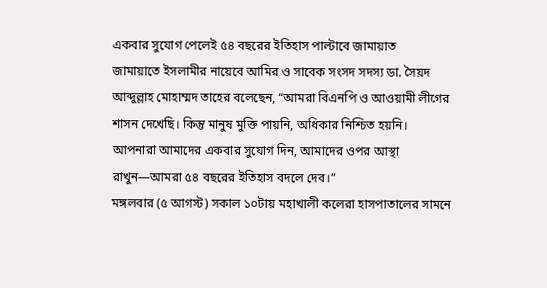একবার সুযোগ পেলেই ৫৪ বছরের ইতিহাস পাল্টাবে জামায়াত
জামায়াতে ইসলামীর নায়েবে আমির ও সাবেক সংসদ সদস্য ডা. সৈয়দ আব্দুল্লাহ মোহাম্মদ তাহের বলেছেন, “আমরা বিএনপি ও আওয়ামী লীগের শাসন দেখেছি। কিন্তু মানুষ মুক্তি পায়নি, অধিকার নিশ্চিত হয়নি। আপনারা আমাদের একবার সুযোগ দিন, আমাদের ওপর আস্থা রাখুন—আমরা ৫৪ বছরের ইতিহাস বদলে দেব।”
মঙ্গলবার (৫ আগস্ট) সকাল ১০টায় মহাখালী কলেরা হাসপাতালের সামনে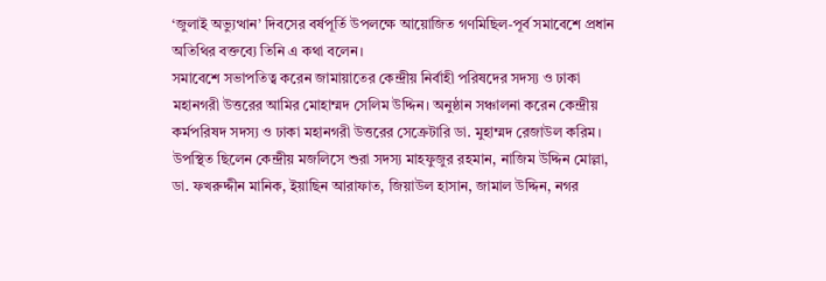‘জুলাই অভ্যুত্থান’ দিবসের বর্ষপূর্তি উপলক্ষে আয়োজিত গণমিছিল-পূর্ব সমাবেশে প্রধান অতিথির বক্তব্যে তিনি এ কথা বলেন।
সমাবেশে সভাপতিত্ব করেন জামায়াতের কেন্দ্রীয় নির্বাহী পরিষদের সদস্য ও ঢাকা মহানগরী উত্তরের আমির মোহাম্মদ সেলিম উদ্দিন। অনুষ্ঠান সঞ্চালনা করেন কেন্দ্রীয় কর্মপরিষদ সদস্য ও ঢাকা মহানগরী উত্তরের সেক্রেটারি ডা. মুহাম্মদ রেজাউল করিম।
উপস্থিত ছিলেন কেন্দ্রীয় মজলিসে শুরা সদস্য মাহফুজুর রহমান, নাজিম উদ্দিন মোল্লা, ডা. ফখরুদ্দীন মানিক, ইয়াছিন আরাফাত, জিয়াউল হাসান, জামাল উদ্দিন, নগর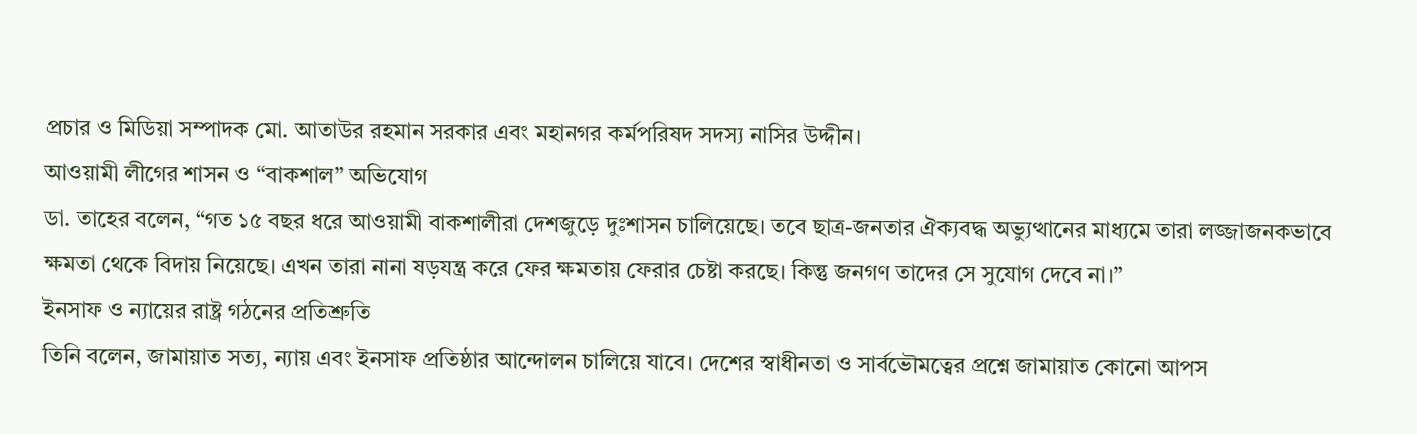প্রচার ও মিডিয়া সম্পাদক মো. আতাউর রহমান সরকার এবং মহানগর কর্মপরিষদ সদস্য নাসির উদ্দীন।
আওয়ামী লীগের শাসন ও “বাকশাল” অভিযোগ
ডা. তাহের বলেন, “গত ১৫ বছর ধরে আওয়ামী বাকশালীরা দেশজুড়ে দুঃশাসন চালিয়েছে। তবে ছাত্র-জনতার ঐক্যবদ্ধ অভ্যুত্থানের মাধ্যমে তারা লজ্জাজনকভাবে ক্ষমতা থেকে বিদায় নিয়েছে। এখন তারা নানা ষড়যন্ত্র করে ফের ক্ষমতায় ফেরার চেষ্টা করছে। কিন্তু জনগণ তাদের সে সুযোগ দেবে না।”
ইনসাফ ও ন্যায়ের রাষ্ট্র গঠনের প্রতিশ্রুতি
তিনি বলেন, জামায়াত সত্য, ন্যায় এবং ইনসাফ প্রতিষ্ঠার আন্দোলন চালিয়ে যাবে। দেশের স্বাধীনতা ও সার্বভৌমত্বের প্রশ্নে জামায়াত কোনো আপস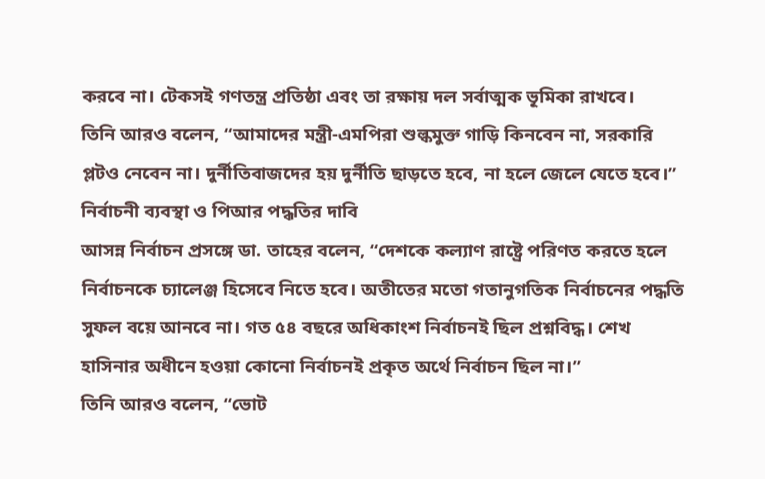করবে না। টেকসই গণতন্ত্র প্রতিষ্ঠা এবং তা রক্ষায় দল সর্বাত্মক ভূমিকা রাখবে।
তিনি আরও বলেন, “আমাদের মন্ত্রী-এমপিরা শুল্কমুক্ত গাড়ি কিনবেন না, সরকারি প্লটও নেবেন না। দুর্নীতিবাজদের হয় দুর্নীতি ছাড়তে হবে, না হলে জেলে যেতে হবে।”
নির্বাচনী ব্যবস্থা ও পিআর পদ্ধতির দাবি
আসন্ন নির্বাচন প্রসঙ্গে ডা. তাহের বলেন, “দেশকে কল্যাণ রাষ্ট্রে পরিণত করতে হলে নির্বাচনকে চ্যালেঞ্জ হিসেবে নিতে হবে। অতীতের মতো গতানুগতিক নির্বাচনের পদ্ধতি সুফল বয়ে আনবে না। গত ৫৪ বছরে অধিকাংশ নির্বাচনই ছিল প্রশ্নবিদ্ধ। শেখ হাসিনার অধীনে হওয়া কোনো নির্বাচনই প্রকৃত অর্থে নির্বাচন ছিল না।”
তিনি আরও বলেন, “ভোট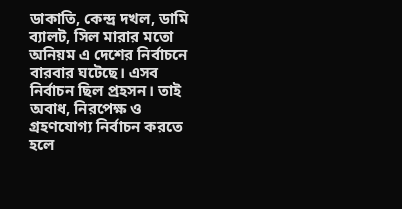ডাকাতি, কেন্দ্র দখল, ডামি ব্যালট, সিল মারার মতো অনিয়ম এ দেশের নির্বাচনে বারবার ঘটেছে। এসব নির্বাচন ছিল প্রহসন। তাই অবাধ, নিরপেক্ষ ও গ্রহণযোগ্য নির্বাচন করতে হলে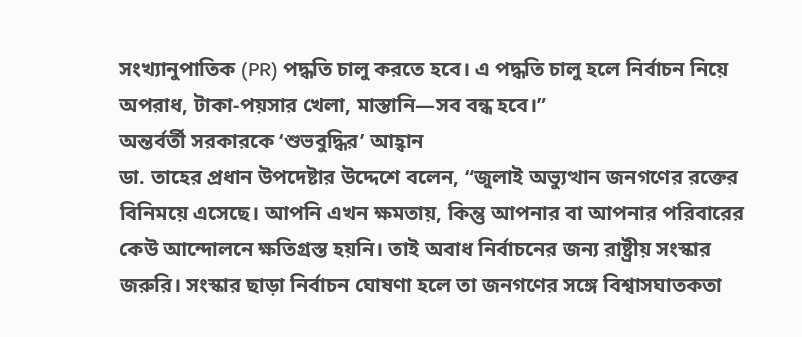সংখ্যানুপাতিক (PR) পদ্ধতি চালু করতে হবে। এ পদ্ধতি চালু হলে নির্বাচন নিয়ে অপরাধ, টাকা-পয়সার খেলা, মাস্তানি—সব বন্ধ হবে।”
অন্তর্বর্তী সরকারকে ‘শুভবুদ্ধির’ আহ্বান
ডা. তাহের প্রধান উপদেষ্টার উদ্দেশে বলেন, “জুলাই অভ্যুত্থান জনগণের রক্তের বিনিময়ে এসেছে। আপনি এখন ক্ষমতায়, কিন্তু আপনার বা আপনার পরিবারের কেউ আন্দোলনে ক্ষতিগ্রস্ত হয়নি। তাই অবাধ নির্বাচনের জন্য রাষ্ট্রীয় সংস্কার জরুরি। সংস্কার ছাড়া নির্বাচন ঘোষণা হলে তা জনগণের সঙ্গে বিশ্বাসঘাতকতা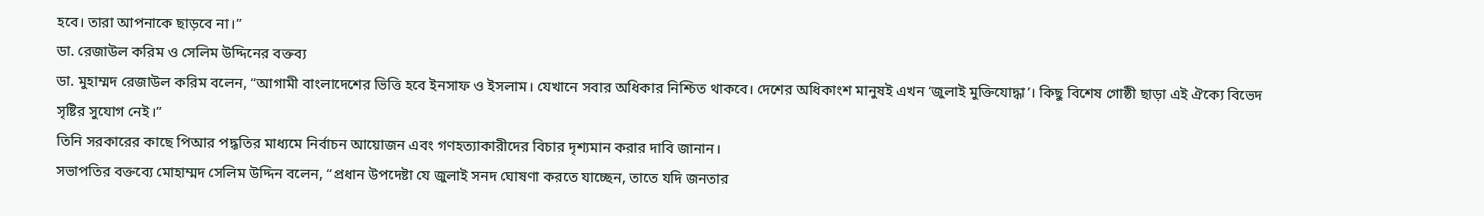হবে। তারা আপনাকে ছাড়বে না।”
ডা. রেজাউল করিম ও সেলিম উদ্দিনের বক্তব্য
ডা. মুহাম্মদ রেজাউল করিম বলেন, “আগামী বাংলাদেশের ভিত্তি হবে ইনসাফ ও ইসলাম। যেখানে সবার অধিকার নিশ্চিত থাকবে। দেশের অধিকাংশ মানুষই এখন ‘জুলাই মুক্তিযোদ্ধা’। কিছু বিশেষ গোষ্ঠী ছাড়া এই ঐক্যে বিভেদ সৃষ্টির সুযোগ নেই।”
তিনি সরকারের কাছে পিআর পদ্ধতির মাধ্যমে নির্বাচন আয়োজন এবং গণহত্যাকারীদের বিচার দৃশ্যমান করার দাবি জানান।
সভাপতির বক্তব্যে মোহাম্মদ সেলিম উদ্দিন বলেন, “প্রধান উপদেষ্টা যে জুলাই সনদ ঘোষণা করতে যাচ্ছেন, তাতে যদি জনতার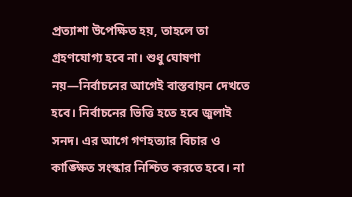প্রত্যাশা উপেক্ষিত হয়, তাহলে তা গ্রহণযোগ্য হবে না। শুধু ঘোষণা নয়—নির্বাচনের আগেই বাস্তবায়ন দেখতে হবে। নির্বাচনের ভিত্তি হতে হবে জুলাই সনদ। এর আগে গণহত্যার বিচার ও কাঙ্ক্ষিত সংস্কার নিশ্চিত করতে হবে। না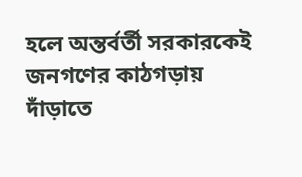হলে অন্তর্বর্তী সরকারকেই জনগণের কাঠগড়ায় দাঁড়াতে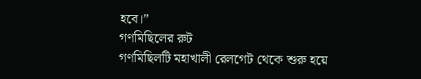হবে।”
গণমিছিলের রুট
গণমিছিলটি মহাখালী রেলগেট থেকে শুরু হয়ে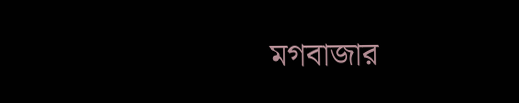মগবাজার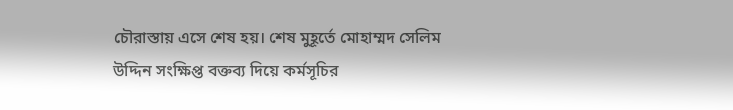চৌরাস্তায় এসে শেষ হয়। শেষ মুহূর্তে মোহাম্মদ সেলিম উদ্দিন সংক্ষিপ্ত বক্তব্য দিয়ে কর্মসূচির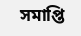সমাপ্তি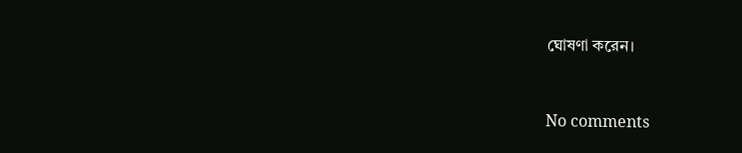ঘোষণা করেন।


No comments